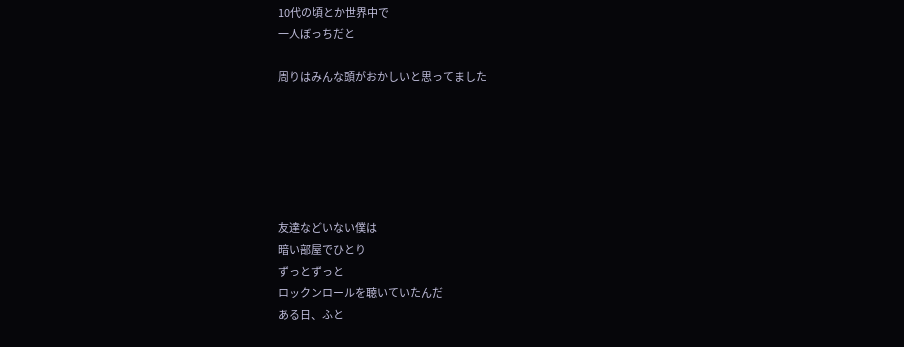10代の頃とか世界中で
一人ぼっちだと

周りはみんな頭がおかしいと思ってました






友達などいない僕は
暗い部屋でひとり
ずっとずっと
ロックンロールを聴いていたんだ
ある日、ふと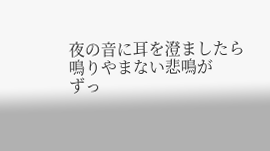夜の音に耳を澄ましたら
鳴りやまない悲鳴が
ずっ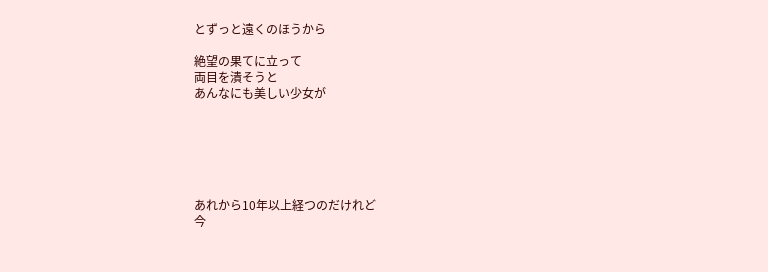とずっと遠くのほうから

絶望の果てに立って
両目を潰そうと
あんなにも美しい少女が






あれから10年以上経つのだけれど
今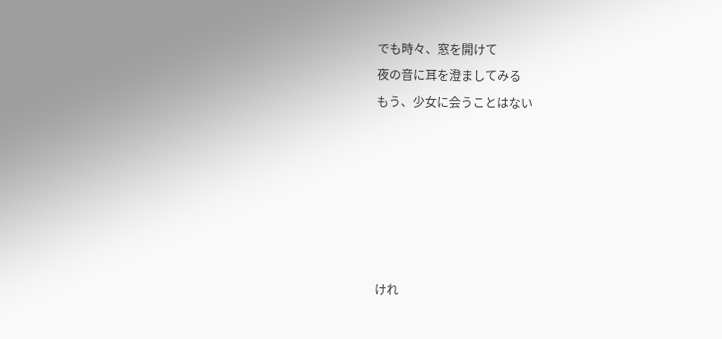でも時々、窓を開けて
夜の音に耳を澄ましてみる
もう、少女に会うことはない






けれ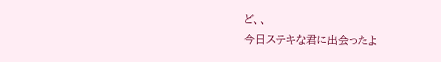ど、、
今日ステキな君に出会ったよ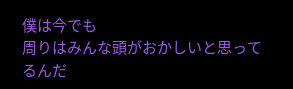僕は今でも
周りはみんな頭がおかしいと思ってるんだ